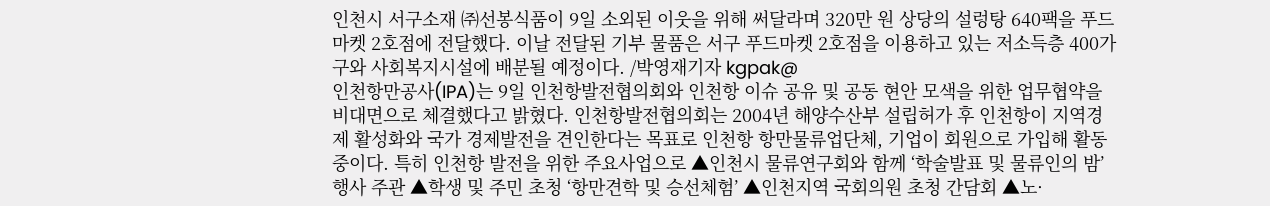인천시 서구소재 ㈜선봉식품이 9일 소외된 이웃을 위해 써달라며 320만 원 상당의 설렁탕 640팩을 푸드마켓 2호점에 전달했다. 이날 전달된 기부 물품은 서구 푸드마켓 2호점을 이용하고 있는 저소득층 400가구와 사회복지시설에 배분될 예정이다. /박영재기자 kgpak@
인천항만공사(IPA)는 9일 인천항발전협의회와 인천항 이슈 공유 및 공동 현안 모색을 위한 업무협약을 비대면으로 체결했다고 밝혔다. 인천항발전협의회는 2004년 해양수산부 설립허가 후 인천항이 지역경제 활성화와 국가 경제발전을 견인한다는 목표로 인천항 항만물류업단체, 기업이 회원으로 가입해 활동 중이다. 특히 인천항 발전을 위한 주요사업으로 ▲인천시 물류연구회와 함께 ‘학술발표 및 물류인의 밤’ 행사 주관 ▲학생 및 주민 초청 ‘항만견학 및 승선체험’ ▲인천지역 국회의원 초청 간담회 ▲노·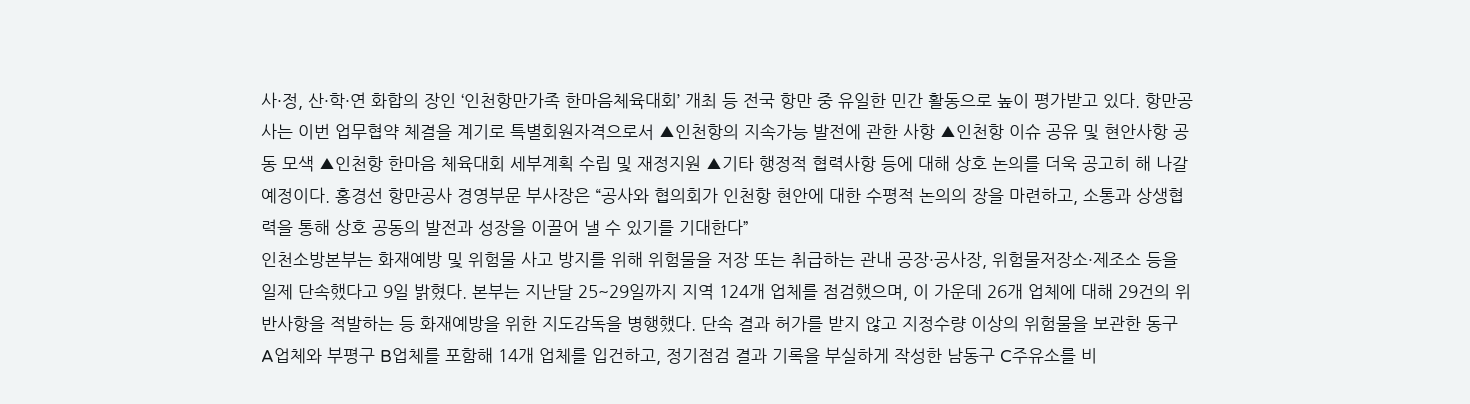사·정, 산·학·연 화합의 장인 ‘인천항만가족 한마음체육대회’ 개최 등 전국 항만 중 유일한 민간 활동으로 높이 평가받고 있다. 항만공사는 이번 업무협약 체결을 계기로 특별회원자격으로서 ▲인천항의 지속가능 발전에 관한 사항 ▲인천항 이슈 공유 및 현안사항 공동 모색 ▲인천항 한마음 체육대회 세부계획 수립 및 재정지원 ▲기타 행정적 협력사항 등에 대해 상호 논의를 더욱 공고히 해 나갈 예정이다. 홍경선 항만공사 경영부문 부사장은 “공사와 협의회가 인천항 현안에 대한 수평적 논의의 장을 마련하고, 소통과 상생협력을 통해 상호 공동의 발전과 성장을 이끌어 낼 수 있기를 기대한다”
인천소방본부는 화재예방 및 위험물 사고 방지를 위해 위험물을 저장 또는 취급하는 관내 공장·공사장, 위험물저장소·제조소 등을 일제 단속했다고 9일 밝혔다. 본부는 지난달 25~29일까지 지역 124개 업체를 점검했으며, 이 가운데 26개 업체에 대해 29건의 위반사항을 적발하는 등 화재예방을 위한 지도감독을 병행했다. 단속 결과 허가를 받지 않고 지정수량 이상의 위험물을 보관한 동구 A업체와 부평구 B업체를 포함해 14개 업체를 입건하고, 정기점검 결과 기록을 부실하게 작성한 남동구 C주유소를 비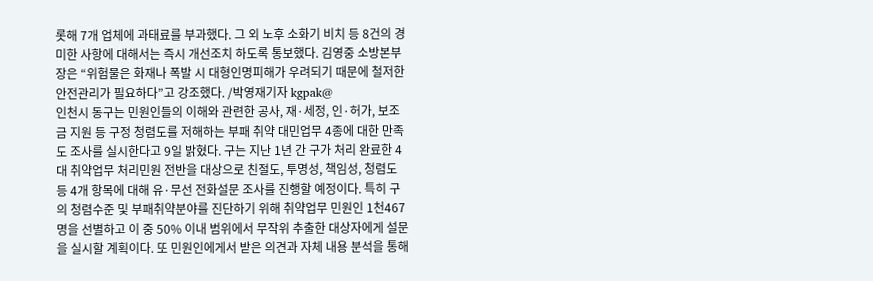롯해 7개 업체에 과태료를 부과했다. 그 외 노후 소화기 비치 등 8건의 경미한 사항에 대해서는 즉시 개선조치 하도록 통보했다. 김영중 소방본부장은 “위험물은 화재나 폭발 시 대형인명피해가 우려되기 때문에 철저한 안전관리가 필요하다”고 강조했다. /박영재기자 kgpak@
인천시 동구는 민원인들의 이해와 관련한 공사, 재·세정, 인·허가, 보조금 지원 등 구정 청렴도를 저해하는 부패 취약 대민업무 4종에 대한 만족도 조사를 실시한다고 9일 밝혔다. 구는 지난 1년 간 구가 처리 완료한 4대 취약업무 처리민원 전반을 대상으로 친절도, 투명성, 책임성, 청렴도 등 4개 항목에 대해 유·무선 전화설문 조사를 진행할 예정이다. 특히 구의 청렴수준 및 부패취약분야를 진단하기 위해 취약업무 민원인 1천467명을 선별하고 이 중 50% 이내 범위에서 무작위 추출한 대상자에게 설문을 실시할 계획이다. 또 민원인에게서 받은 의견과 자체 내용 분석을 통해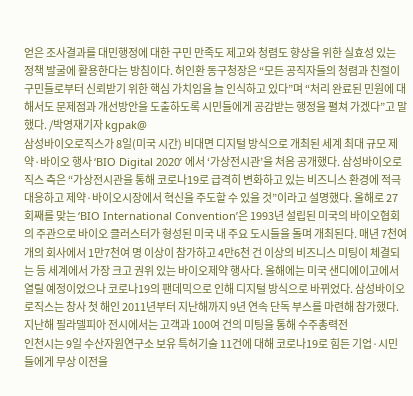얻은 조사결과를 대민행정에 대한 구민 만족도 제고와 청렴도 향상을 위한 실효성 있는 정책 발굴에 활용한다는 방침이다. 허인환 동구청장은 “모든 공직자들의 청렴과 친절이 구민들로부터 신뢰받기 위한 핵심 가치임을 늘 인식하고 있다”며 “처리 완료된 민원에 대해서도 문제점과 개선방안을 도출하도록 시민들에게 공감받는 행정을 펼쳐 가겠다”고 말했다. /박영재기자 kgpak@
삼성바이오로직스가 8일(미국 시간) 비대면 디지털 방식으로 개최된 세계 최대 규모 제약·바이오 행사 ‘BIO Digital 2020’ 에서 ‘가상전시관’을 처음 공개했다. 삼성바이오로직스 측은 “가상전시관을 통해 코로나19로 급격히 변화하고 있는 비즈니스 환경에 적극 대응하고 제약·바이오시장에서 혁신을 주도할 수 있을 것”이라고 설명했다. 올해로 27회째를 맞는 ‘BIO International Convention’은 1993년 설립된 미국의 바이오협회의 주관으로 바이오 클러스터가 형성된 미국 내 주요 도시들을 돌며 개최된다. 매년 7천여 개의 회사에서 1만7천여 명 이상이 참가하고 4만6천 건 이상의 비즈니스 미팅이 체결되는 등 세계에서 가장 크고 권위 있는 바이오제약 행사다. 올해에는 미국 샌디에이고에서 열릴 예정이었으나 코로나19의 팬데믹으로 인해 디지털 방식으로 바뀌었다. 삼성바이오로직스는 창사 첫 해인 2011년부터 지난해까지 9년 연속 단독 부스를 마련해 참가했다. 지난해 필라델피아 전시에서는 고객과 100여 건의 미팅을 통해 수주총력전
인천시는 9일 수산자원연구소 보유 특허기술 11건에 대해 코로나19로 힘든 기업·시민들에게 무상 이전을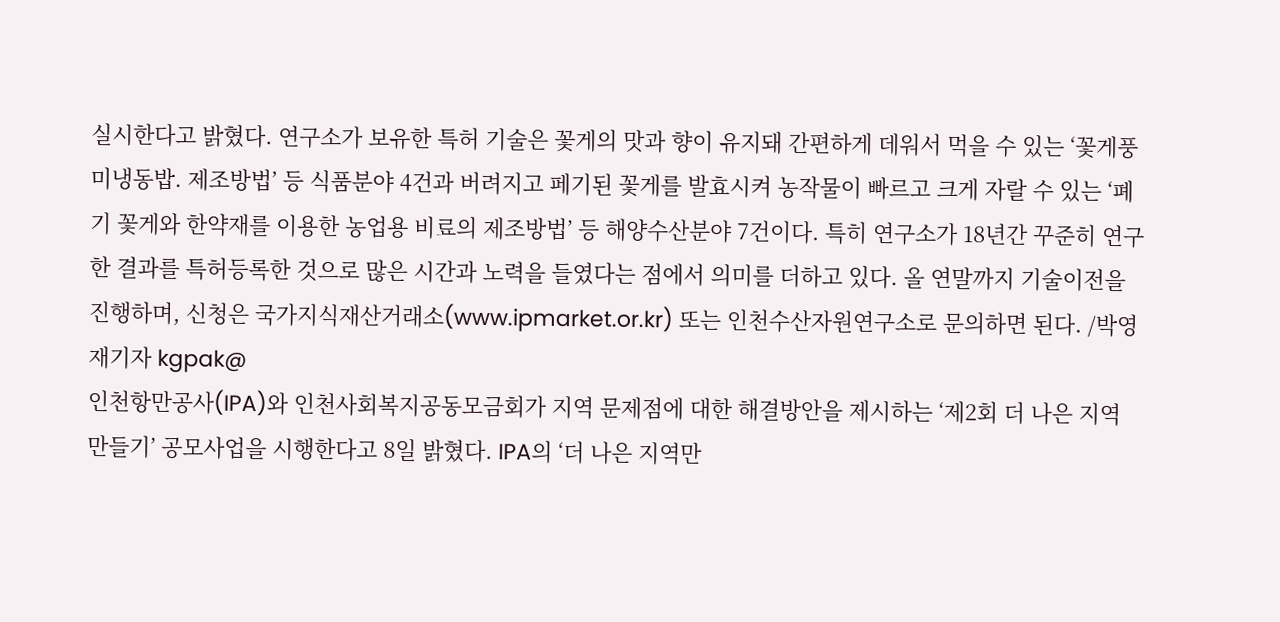실시한다고 밝혔다. 연구소가 보유한 특허 기술은 꽃게의 맛과 향이 유지돼 간편하게 데워서 먹을 수 있는 ‘꽃게풍미냉동밥. 제조방법’ 등 식품분야 4건과 버려지고 페기된 꽃게를 발효시켜 농작물이 빠르고 크게 자랄 수 있는 ‘폐기 꽃게와 한약재를 이용한 농업용 비료의 제조방법’ 등 해양수산분야 7건이다. 특히 연구소가 18년간 꾸준히 연구한 결과를 특허등록한 것으로 많은 시간과 노력을 들였다는 점에서 의미를 더하고 있다. 올 연말까지 기술이전을 진행하며, 신청은 국가지식재산거래소(www.ipmarket.or.kr) 또는 인천수산자원연구소로 문의하면 된다. /박영재기자 kgpak@
인천항만공사(IPA)와 인천사회복지공동모금회가 지역 문제점에 대한 해결방안을 제시하는 ‘제2회 더 나은 지역 만들기’ 공모사업을 시행한다고 8일 밝혔다. IPA의 ‘더 나은 지역만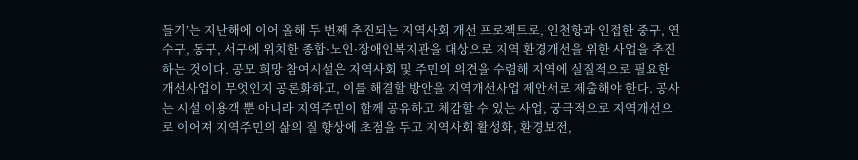들기’는 지난해에 이어 올해 두 번째 추진되는 지역사회 개선 프로젝트로, 인천항과 인접한 중구, 연수구, 동구, 서구에 위치한 종합·노인·장애인복지관을 대상으로 지역 환경개선을 위한 사업을 추진하는 것이다. 공모 희망 참여시설은 지역사회 및 주민의 의견을 수렴해 지역에 실질적으로 필요한 개선사업이 무엇인지 공론화하고, 이를 해결할 방안을 지역개선사업 제안서로 제출해야 한다. 공사는 시설 이용객 뿐 아니라 지역주민이 함께 공유하고 체감할 수 있는 사업, 궁극적으로 지역개선으로 이어져 지역주민의 삶의 질 향상에 초점을 두고 지역사회 활성화, 환경보전,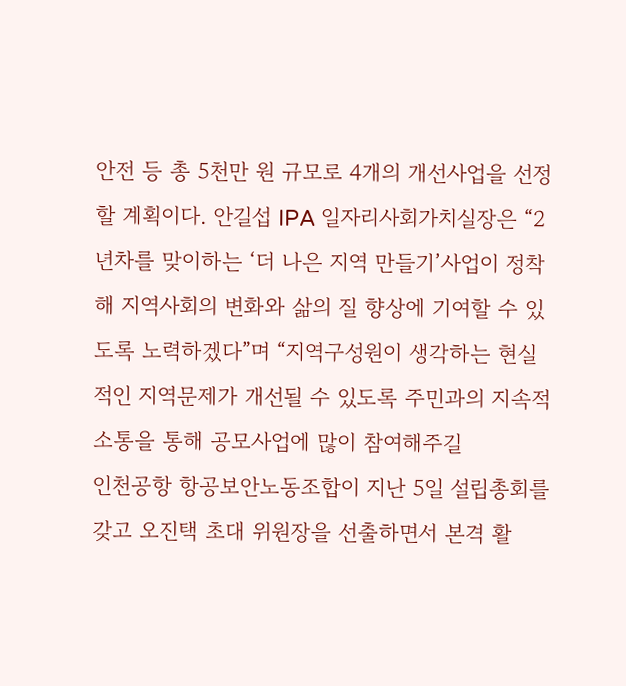안전 등 총 5천만 원 규모로 4개의 개선사업을 선정할 계획이다. 안길섭 IPA 일자리사회가치실장은 “2년차를 맞이하는 ‘더 나은 지역 만들기’사업이 정착해 지역사회의 변화와 삶의 질 향상에 기여할 수 있도록 노력하겠다”며 “지역구성원이 생각하는 현실적인 지역문제가 개선될 수 있도록 주민과의 지속적 소통을 통해 공모사업에 많이 참여해주길
인천공항 항공보안노동조합이 지난 5일 설립총회를 갖고 오진택 초대 위원장을 선출하면서 본격 활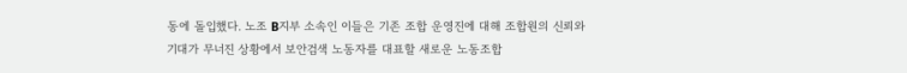동에 돌입했다. 노조 B지부 소속인 이들은 기존 조합 운영진에 대해 조합원의 신뢰와 기대가 무너진 상황에서 보안검색 노동자를 대표할 새로운 노동조합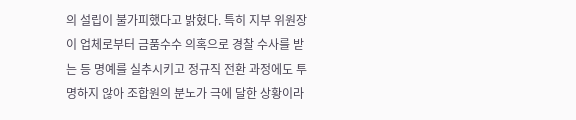의 설립이 불가피했다고 밝혔다. 특히 지부 위원장이 업체로부터 금품수수 의혹으로 경찰 수사를 받는 등 명예를 실추시키고 정규직 전환 과정에도 투명하지 않아 조합원의 분노가 극에 달한 상황이라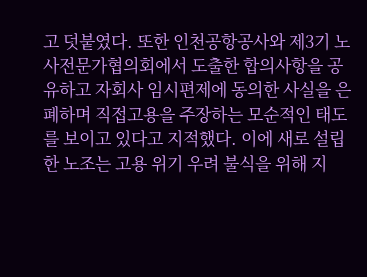고 덧붙였다. 또한 인천공항공사와 제3기 노사전문가협의회에서 도출한 합의사항을 공유하고 자회사 임시편제에 동의한 사실을 은폐하며 직접고용을 주장하는 모순적인 태도를 보이고 있다고 지적했다. 이에 새로 설립한 노조는 고용 위기 우려 불식을 위해 지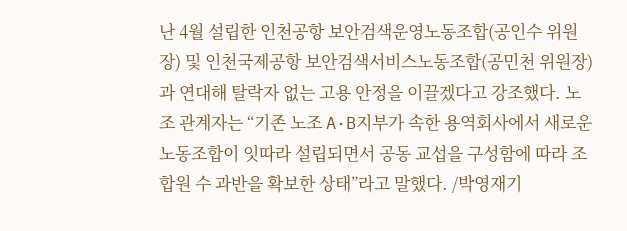난 4월 설립한 인천공항 보안검색운영노동조합(공인수 위원장) 및 인천국제공항 보안검색서비스노동조합(공민천 위원장)과 연대해 탈락자 없는 고용 안정을 이끌겠다고 강조했다. 노조 관계자는 “기존 노조 A·B지부가 속한 용역회사에서 새로운 노동조합이 잇따라 설립되면서 공동 교섭을 구성함에 따라 조합원 수 과반을 확보한 상태”라고 말했다. /박영재기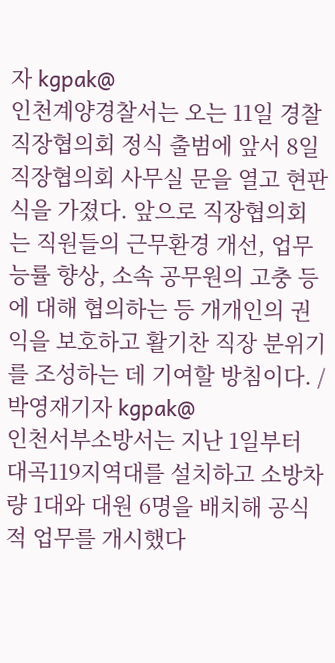자 kgpak@
인천계양경찰서는 오는 11일 경찰직장협의회 정식 출범에 앞서 8일 직장협의회 사무실 문을 열고 현판식을 가졌다. 앞으로 직장협의회는 직원들의 근무환경 개선, 업무능률 향상, 소속 공무원의 고충 등에 대해 협의하는 등 개개인의 권익을 보호하고 활기찬 직장 분위기를 조성하는 데 기여할 방침이다. /박영재기자 kgpak@
인천서부소방서는 지난 1일부터 대곡119지역대를 설치하고 소방차량 1대와 대원 6명을 배치해 공식적 업무를 개시했다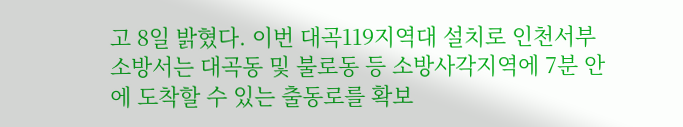고 8일 밝혔다. 이번 대곡119지역대 설치로 인천서부소방서는 대곡동 및 불로동 등 소방사각지역에 7분 안에 도착할 수 있는 출동로를 확보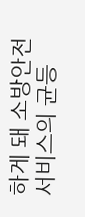하게 돼 소방안전 서비스의 균등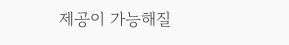제공이 가능해질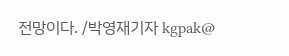전망이다. /박영재기자 kgpak@